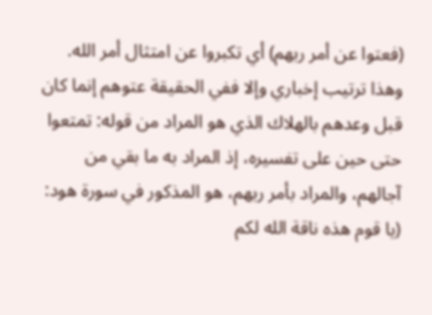(فعتوا عن أمر ربهم) أي تكبروا عن امتثال أمر الله. وهذا ترتيب إخباري وإلا ففي الحقيقة عتوهم إنما كان قبل وعدهم بالهلاك الذي هو المراد من قوله: تمتعوا حتى حين على تفسيره، إذ المراد به ما بقي من آجالهم، والمراد بأمر ربهم، هو المذكور في سورة هود: (يا قوم هذه ناقة الله لكم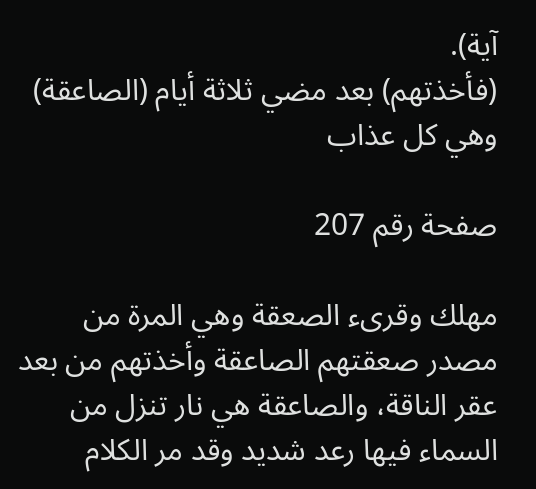آية).
(فأخذتهم) بعد مضي ثلاثة أيام (الصاعقة) وهي كل عذاب

صفحة رقم 207

مهلك وقرىء الصعقة وهي المرة من مصدر صعقتهم الصاعقة وأخذتهم من بعد عقر الناقة، والصاعقة هي نار تنزل من السماء فيها رعد شديد وقد مر الكلام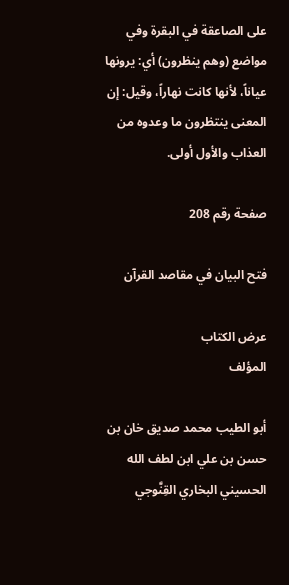على الصاعقة في البقرة وفي مواضع (وهم ينظرون) أي: يرونها عياناً، لأنها كانت نهاراً، وقيل: إن المعنى ينتظرون ما وعدوه من العذاب والأول أولى.

صفحة رقم 208

فتح البيان في مقاصد القرآن

عرض الكتاب
المؤلف

أبو الطيب محمد صديق خان بن حسن بن علي ابن لطف الله الحسيني البخاري القِنَّوجي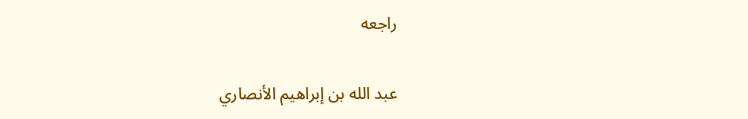راجعه

عبد الله بن إبراهيم الأنصاري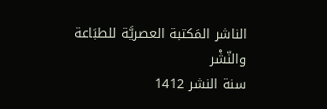الناشر المَكتبة العصريَّة للطبَاعة والنّشْر
سنة النشر 1412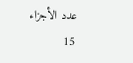عدد الأجزاء 15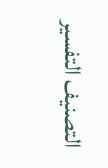التصنيف التفسير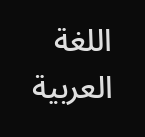اللغة العربية